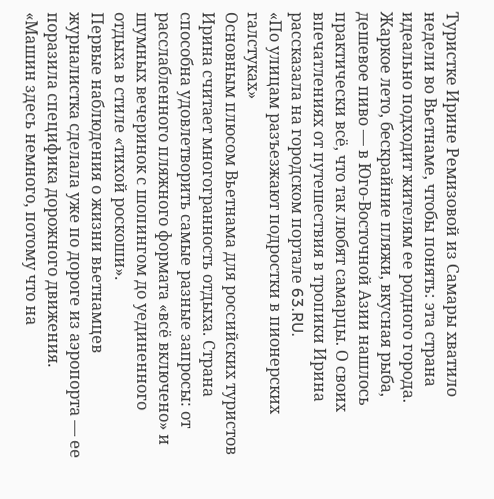Туристке Ирине Ремизовой из Самары хватило недели во Вьетнаме, чтобы понять: эта страна идеально подходит жителям ее родного города. Жаркое лето, бескрайние пляжи, вкусная рыба, дешевое пиво — в Юго-Восточной Азии нашлось практически всё, что так любят самарцы. О своих впечатлениях от путешествия в тропики Ирина рассказала на городском портале 63.RU.
«По улицам разъезжают подростки в пионерских галстуках»
Основным плюсом Вьетнама для российских туристов Ирина считает многогранность отдыха. Страна способна удовлетворить самые разные запросы: от расслабленного пляжного формата «всё включено» и шумных вечеринок с шопингом до уединенного отдыха в стиле «тихой роскоши».
Первые наблюдения о жизни вьетнамцев журналистка сделала уже по дороге из аэропорта — ее поразила специфика дорожного движения.
«Машин здесь немного, потому что на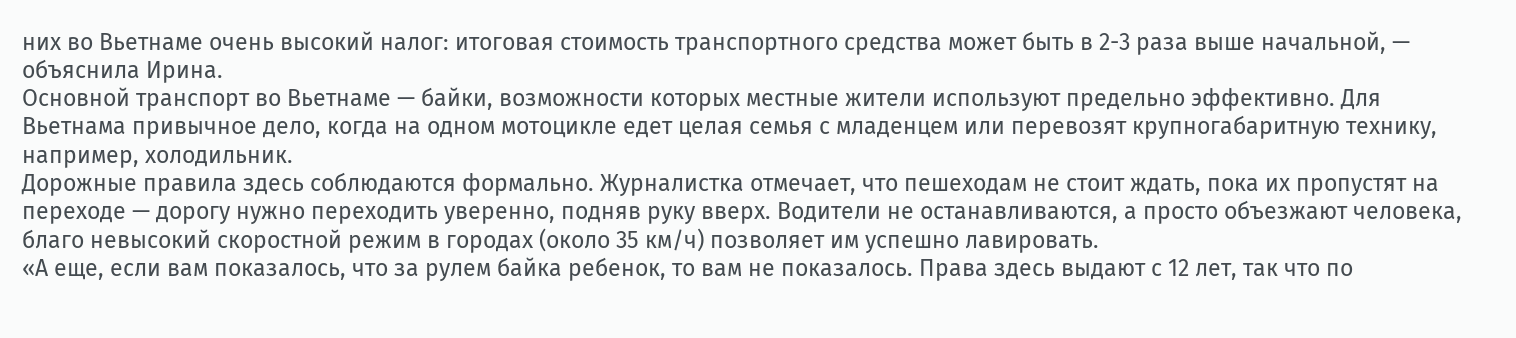них во Вьетнаме очень высокий налог: итоговая стоимость транспортного средства может быть в 2-3 раза выше начальной, — объяснила Ирина.
Основной транспорт во Вьетнаме — байки, возможности которых местные жители используют предельно эффективно. Для Вьетнама привычное дело, когда на одном мотоцикле едет целая семья с младенцем или перевозят крупногабаритную технику, например, холодильник.
Дорожные правила здесь соблюдаются формально. Журналистка отмечает, что пешеходам не стоит ждать, пока их пропустят на переходе — дорогу нужно переходить уверенно, подняв руку вверх. Водители не останавливаются, а просто объезжают человека, благо невысокий скоростной режим в городах (около 35 км/ч) позволяет им успешно лавировать.
«А еще, если вам показалось, что за рулем байка ребенок, то вам не показалось. Права здесь выдают с 12 лет, так что по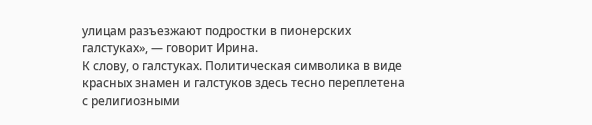улицам разъезжают подростки в пионерских галстуках», — говорит Ирина.
К слову, о галстуках. Политическая символика в виде красных знамен и галстуков здесь тесно переплетена с религиозными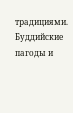традициями. Буддийские пагоды и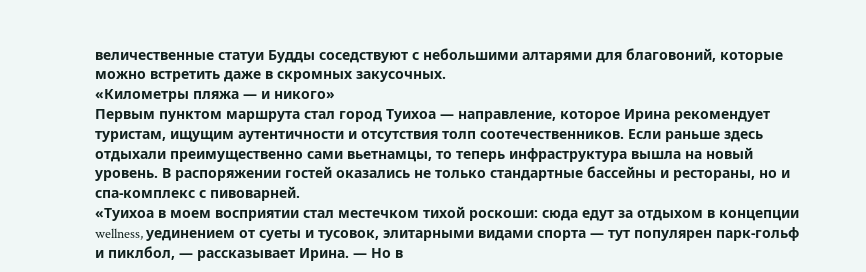величественные статуи Будды соседствуют с небольшими алтарями для благовоний, которые можно встретить даже в скромных закусочных.
«Километры пляжа — и никого»
Первым пунктом маршрута стал город Туихоа — направление, которое Ирина рекомендует туристам, ищущим аутентичности и отсутствия толп соотечественников. Если раньше здесь отдыхали преимущественно сами вьетнамцы, то теперь инфраструктура вышла на новый уровень. В распоряжении гостей оказались не только стандартные бассейны и рестораны, но и спа-комплекс с пивоварней.
«Туихоа в моем восприятии стал местечком тихой роскоши: сюда едут за отдыхом в концепции wellness, уединением от суеты и тусовок, элитарными видами спорта — тут популярен парк-гольф и пиклбол, — рассказывает Ирина. — Но в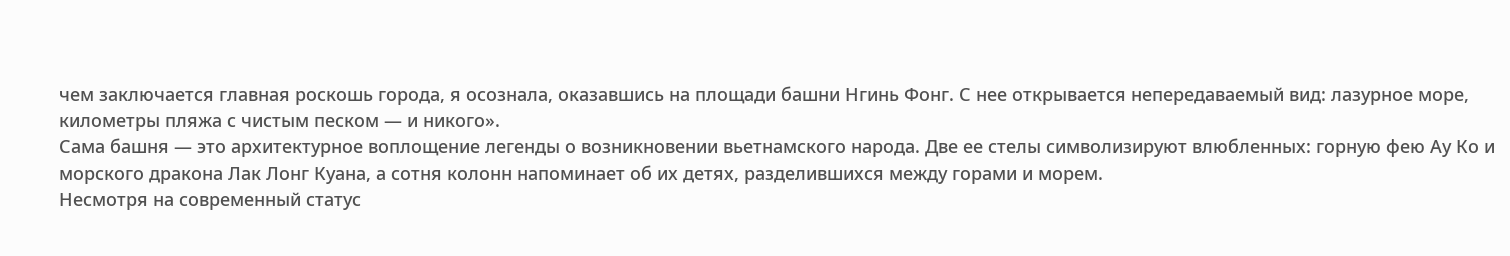чем заключается главная роскошь города, я осознала, оказавшись на площади башни Нгинь Фонг. С нее открывается непередаваемый вид: лазурное море, километры пляжа с чистым песком — и никого».
Сама башня — это архитектурное воплощение легенды о возникновении вьетнамского народа. Две ее стелы символизируют влюбленных: горную фею Ау Ко и морского дракона Лак Лонг Куана, а сотня колонн напоминает об их детях, разделившихся между горами и морем.
Несмотря на современный статус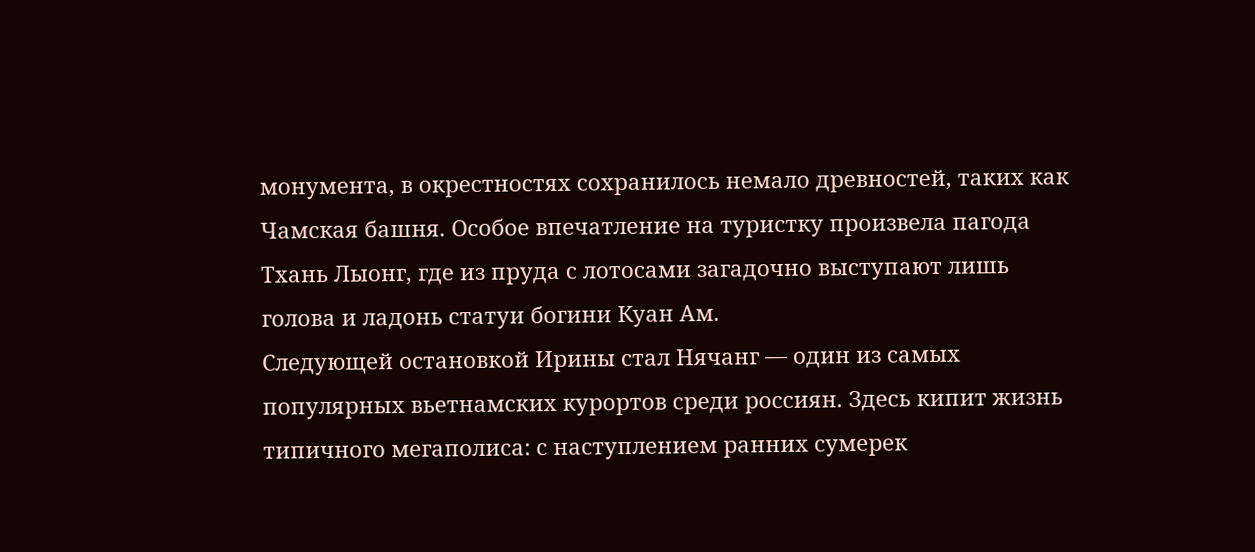монумента, в окрестностях сохранилось немало древностей, таких как Чамская башня. Особое впечатление на туристку произвела пагода Тхань Лыонг, где из пруда с лотосами загадочно выступают лишь голова и ладонь статуи богини Куан Ам.
Следующей остановкой Ирины стал Нячанг — один из самых популярных вьетнамских курортов среди россиян. Здесь кипит жизнь типичного мегаполиса: с наступлением ранних сумерек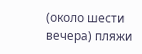(около шести вечера) пляжи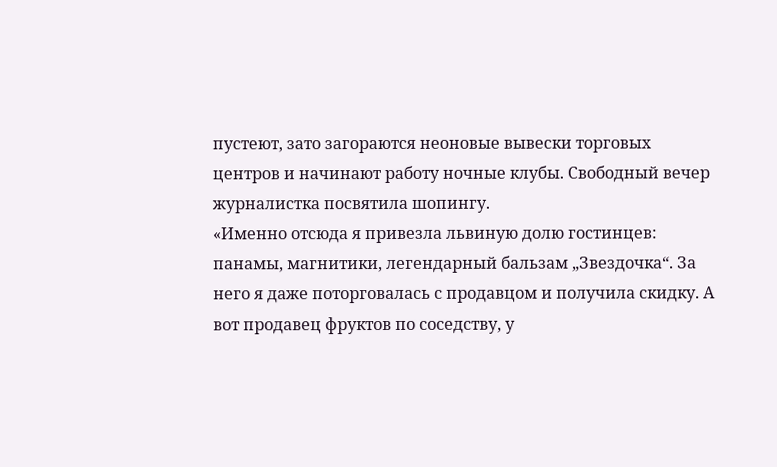пустеют, зато загораются неоновые вывески торговых центров и начинают работу ночные клубы. Свободный вечер журналистка посвятила шопингу.
«Именно отсюда я привезла львиную долю гостинцев: панамы, магнитики, легендарный бальзам „Звездочка“. За него я даже поторговалась с продавцом и получила скидку. А вот продавец фруктов по соседству, у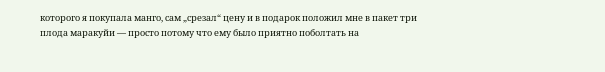которого я покупала манго, сам „срезал“ цену и в подарок положил мне в пакет три плода маракуйи — просто потому что ему было приятно поболтать на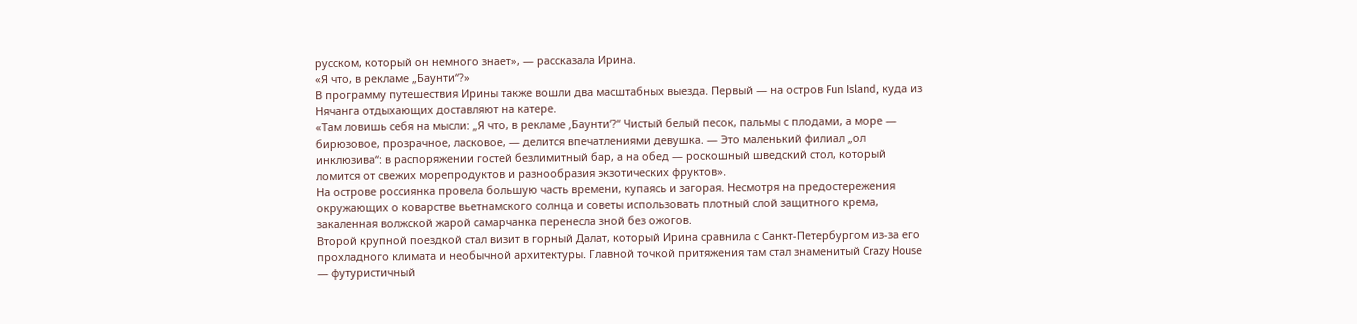русском, который он немного знает», — рассказала Ирина.
«Я что, в рекламе „Баунти“?»
В программу путешествия Ирины также вошли два масштабных выезда. Первый — на остров Fun Island, куда из Нячанга отдыхающих доставляют на катере.
«Там ловишь себя на мысли: „Я что, в рекламе ‚Баунти‘?“ Чистый белый песок, пальмы с плодами, а море — бирюзовое, прозрачное, ласковое, — делится впечатлениями девушка. — Это маленький филиал „ол инклюзива“: в распоряжении гостей безлимитный бар, а на обед — роскошный шведский стол, который ломится от свежих морепродуктов и разнообразия экзотических фруктов».
На острове россиянка провела большую часть времени, купаясь и загорая. Несмотря на предостережения окружающих о коварстве вьетнамского солнца и советы использовать плотный слой защитного крема, закаленная волжской жарой самарчанка перенесла зной без ожогов.
Второй крупной поездкой стал визит в горный Далат, который Ирина сравнила с Санкт-Петербургом из-за его прохладного климата и необычной архитектуры. Главной точкой притяжения там стал знаменитый Crazy House — футуристичный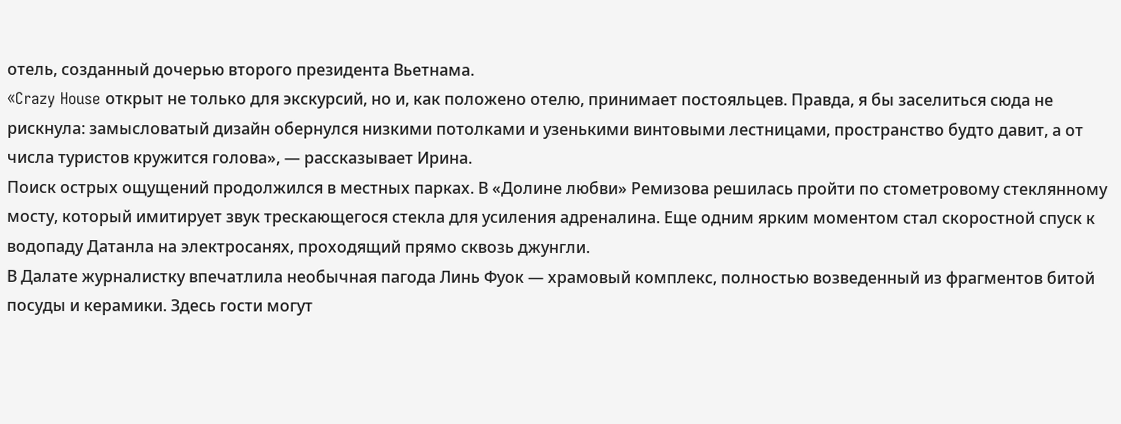отель, созданный дочерью второго президента Вьетнама.
«Crazy House открыт не только для экскурсий, но и, как положено отелю, принимает постояльцев. Правда, я бы заселиться сюда не рискнула: замысловатый дизайн обернулся низкими потолками и узенькими винтовыми лестницами, пространство будто давит, а от числа туристов кружится голова», — рассказывает Ирина.
Поиск острых ощущений продолжился в местных парках. В «Долине любви» Ремизова решилась пройти по стометровому стеклянному мосту, который имитирует звук трескающегося стекла для усиления адреналина. Еще одним ярким моментом стал скоростной спуск к водопаду Датанла на электросанях, проходящий прямо сквозь джунгли.
В Далате журналистку впечатлила необычная пагода Линь Фуок — храмовый комплекс, полностью возведенный из фрагментов битой посуды и керамики. Здесь гости могут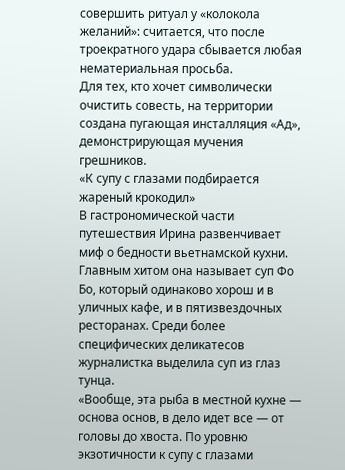совершить ритуал у «колокола желаний»: считается, что после троекратного удара сбывается любая нематериальная просьба.
Для тех, кто хочет символически очистить совесть, на территории создана пугающая инсталляция «Ад», демонстрирующая мучения грешников.
«К супу с глазами подбирается жареный крокодил»
В гастрономической части путешествия Ирина развенчивает миф о бедности вьетнамской кухни. Главным хитом она называет суп Фо Бо, который одинаково хорош и в уличных кафе, и в пятизвездочных ресторанах. Среди более специфических деликатесов журналистка выделила суп из глаз тунца.
«Вообще, эта рыба в местной кухне — основа основ, в дело идет все — от головы до хвоста. По уровню экзотичности к супу с глазами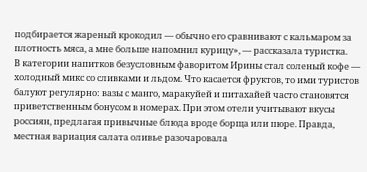подбирается жареный крокодил — обычно его сравнивают с кальмаром за плотность мяса, а мне больше напомнил курицу», — рассказала туристка.
В категории напитков безусловным фаворитом Ирины стал соленый кофе — холодный микс со сливками и льдом. Что касается фруктов, то ими туристов балуют регулярно: вазы с манго, маракуйей и питахайей часто становятся приветственным бонусом в номерах. При этом отели учитывают вкусы россиян, предлагая привычные блюда вроде борща или пюре. Правда, местная вариация салата оливье разочаровала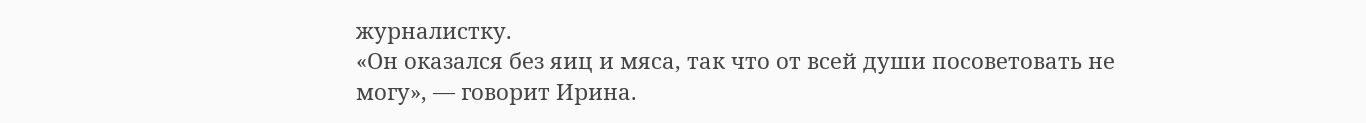журналистку.
«Он оказался без яиц и мяса, так что от всей души посоветовать не могу», — говорит Ирина.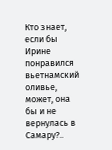Кто знает, если бы Ирине понравился вьетнамский оливье, может, она бы и не вернулась в Самару?..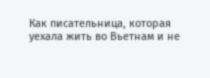Как писательница, которая уехала жить во Вьетнам и не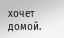хочет домой.